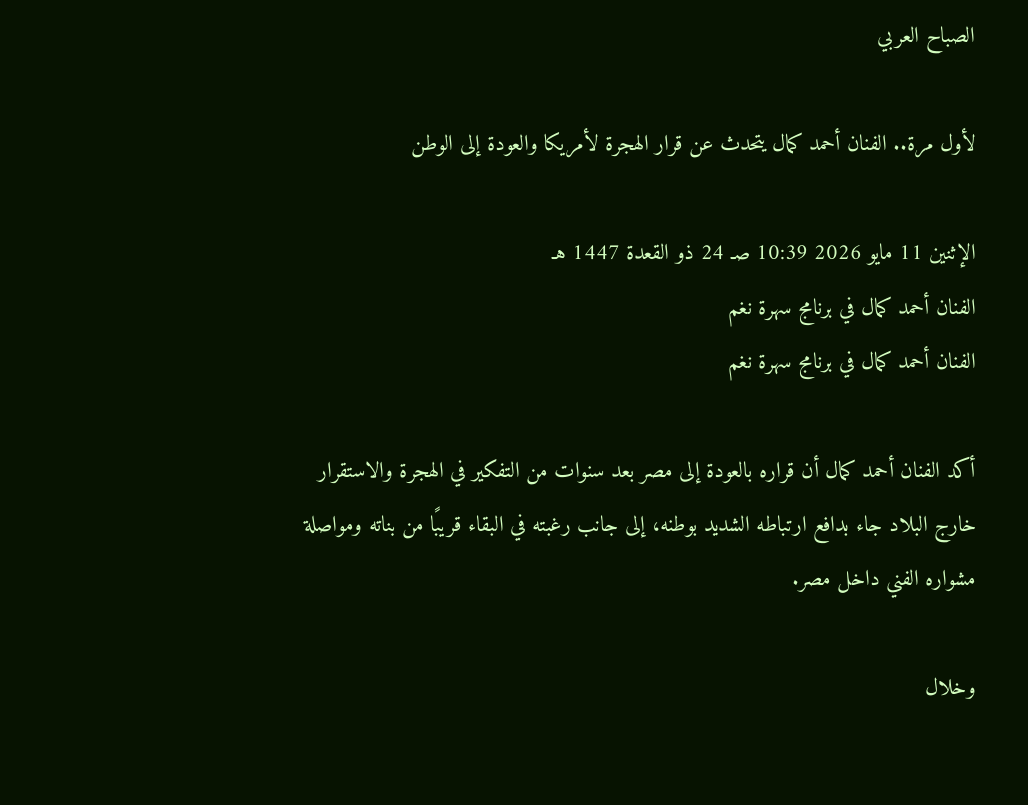الصباح العربي

لأول مرة.. الفنان أحمد كمال يتحدث عن قرار الهجرة لأمريكا والعودة إلى الوطن

الإثنين 11 مايو 2026 10:39 صـ 24 ذو القعدة 1447 هـ
الفنان أحمد كمال في برنامج سهرة نغم
الفنان أحمد كمال في برنامج سهرة نغم

أكد الفنان أحمد كمال أن قراره بالعودة إلى مصر بعد سنوات من التفكير في الهجرة والاستقرار خارج البلاد جاء بدافع ارتباطه الشديد بوطنه، إلى جانب رغبته في البقاء قريبًا من بناته ومواصلة مشواره الفني داخل مصر.

وخلال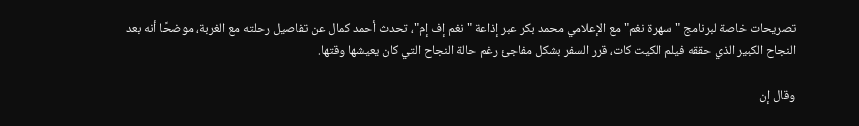تصريحات خاصة لبرنامج "سهرة نغم" مع الإعلامي محمد بكر عبر إذاعة "نغم إف إم"، تحدث أحمد كمال عن تفاصيل رحلته مع الغربة، موضحًا أنه بعد النجاح الكبير الذي حققه فيلم الكيت كات، قرر السفر بشكل مفاجئ رغم حالة النجاح التي كان يعيشها وقتها.

وقال إن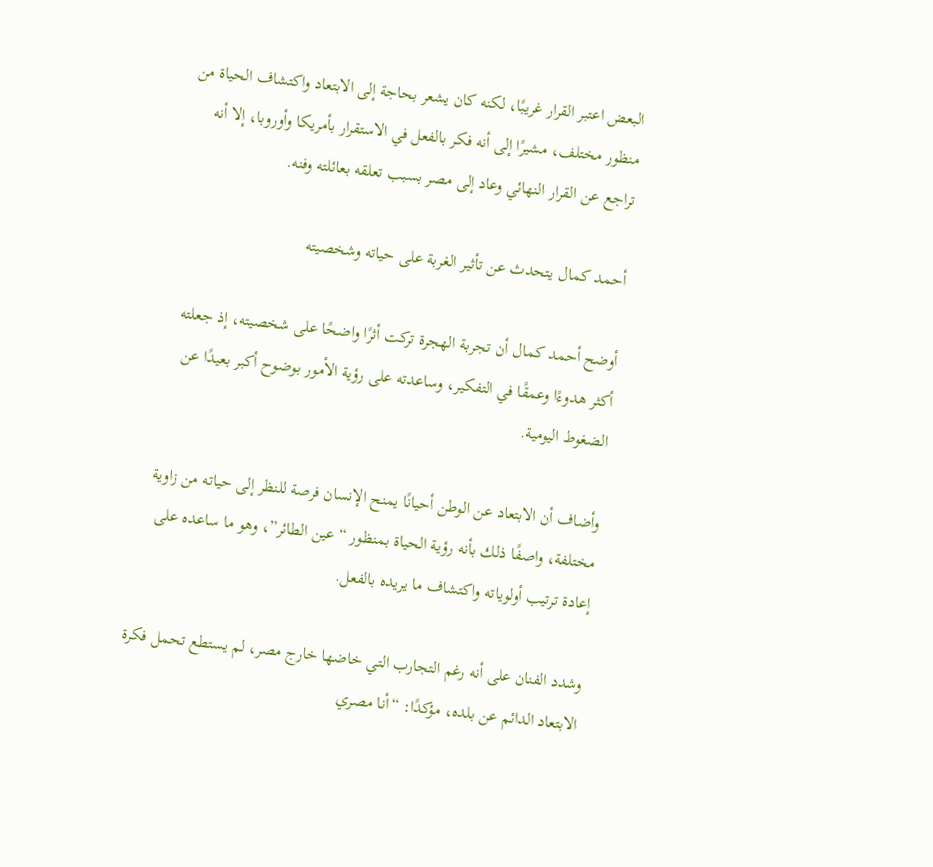البعض اعتبر القرار غريبًا، لكنه كان يشعر بحاجة إلى الابتعاد واكتشاف الحياة من منظور مختلف، مشيرًا إلى أنه فكر بالفعل في الاستقرار بأمريكا وأوروبا، إلا أنه تراجع عن القرار النهائي وعاد إلى مصر بسبب تعلقه بعائلته وفنه.

أحمد كمال يتحدث عن تأثير الغربة على حياته وشخصيته

أوضح أحمد كمال أن تجربة الهجرة تركت أثرًا واضحًا على شخصيته، إذ جعلته أكثر هدوءًا وعمقًا في التفكير، وساعدته على رؤية الأمور بوضوح أكبر بعيدًا عن الضغوط اليومية.

وأضاف أن الابتعاد عن الوطن أحيانًا يمنح الإنسان فرصة للنظر إلى حياته من زاوية مختلفة، واصفًا ذلك بأنه رؤية الحياة بمنظور “عين الطائر”، وهو ما ساعده على إعادة ترتيب أولوياته واكتشاف ما يريده بالفعل.

وشدد الفنان على أنه رغم التجارب التي خاضها خارج مصر، لم يستطع تحمل فكرة الابتعاد الدائم عن بلده، مؤكدًا: “أنا مصري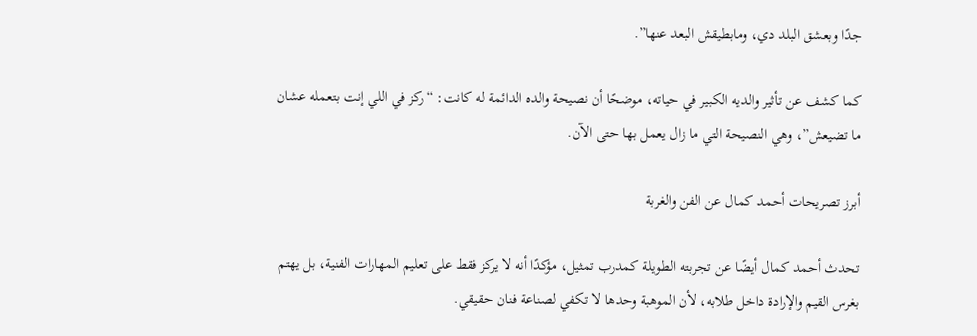جدًا وبعشق البلد دي، ومابطيقش البعد عنها”.

كما كشف عن تأثير والديه الكبير في حياته، موضحًا أن نصيحة والده الدائمة له كانت: “ركز في اللي إنت بتعمله عشان ما تضيعش”، وهي النصيحة التي ما زال يعمل بها حتى الآن.

أبرز تصريحات أحمد كمال عن الفن والغربة

تحدث أحمد كمال أيضًا عن تجربته الطويلة كمدرب تمثيل، مؤكدًا أنه لا يركز فقط على تعليم المهارات الفنية، بل يهتم بغرس القيم والإرادة داخل طلابه، لأن الموهبة وحدها لا تكفي لصناعة فنان حقيقي.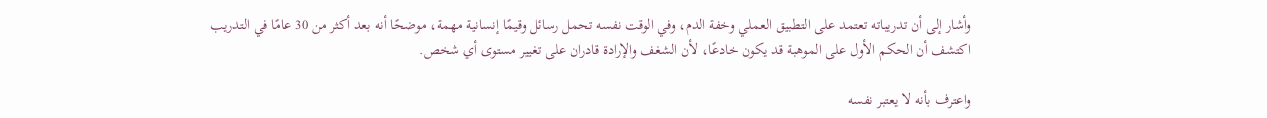وأشار إلى أن تدريباته تعتمد على التطبيق العملي وخفة الدم، وفي الوقت نفسه تحمل رسائل وقيمًا إنسانية مهمة، موضحًا أنه بعد أكثر من 30 عامًا في التدريب اكتشف أن الحكم الأول على الموهبة قد يكون خادعًا، لأن الشغف والإرادة قادران على تغيير مستوى أي شخص.

واعترف بأنه لا يعتبر نفسه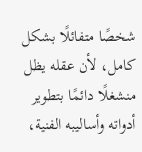شخصًا متفائلًا بشكل كامل، لأن عقله يظل منشغلًا دائمًا بتطوير أدواته وأساليبه الفنية،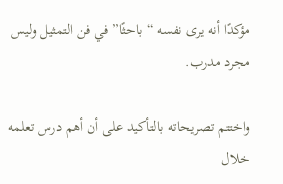مؤكدًا أنه يرى نفسه “باحثًا” في فن التمثيل وليس مجرد مدرب.

واختتم تصريحاته بالتأكيد على أن أهم درس تعلمه خلال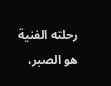رحلته الفنية هو الصبر،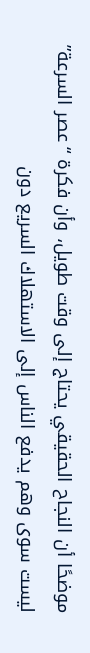موضحًا أن النجاح الحقيقي يحتاج إلى وقت طويل، وأن فكرة “عصر السرعة” ليست سوى وهم يدفع الناس إلى الاستهلاك السريع دون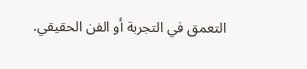التعمق في التجربة أو الفن الحقيقي.